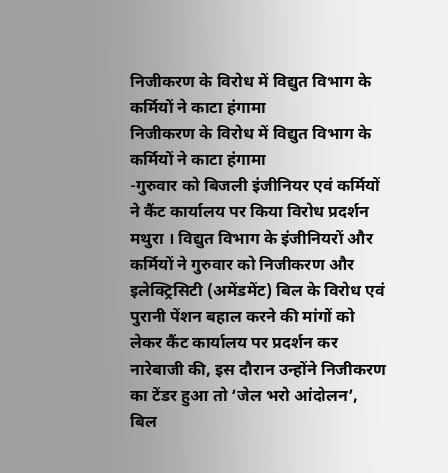निजीकरण के विरोध में विद्युत विभाग के कर्मियों ने काटा हंगामा
निजीकरण के विरोध में विद्युत विभाग के कर्मियों ने काटा हंगामा
-गुरुवार को बिजली इंजीनियर एवं कर्मियों ने कैंट कार्यालय पर किया विरोध प्रदर्शन
मथुरा । विद्युत विभाग के इंजीनियरों और कर्मियों ने गुरुवार को निजीकरण और इलेक्ट्रिसिटी (अमेंडमेंट) बिल के विरोध एवं पुरानी पेंशन बहाल करने की मांगों को लेकर कैंट कार्यालय पर प्रदर्शन कर नारेबाजी की, इस दौरान उन्होंने निजीकरण का टेंडर हुआ तो ‘जेल भरो आंदोलन’, बिल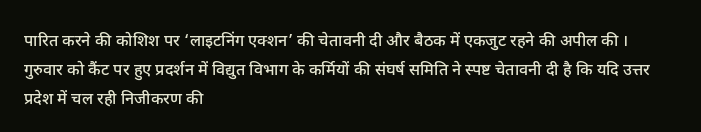पारित करने की कोशिश पर ‘लाइटनिंग एक्शन’ की चेतावनी दी और बैठक में एकजुट रहने की अपील की ।
गुरुवार को कैंट पर हुए प्रदर्शन में विद्युत विभाग के कर्मियों की संघर्ष समिति ने स्पष्ट चेतावनी दी है कि यदि उत्तर प्रदेश में चल रही निजीकरण की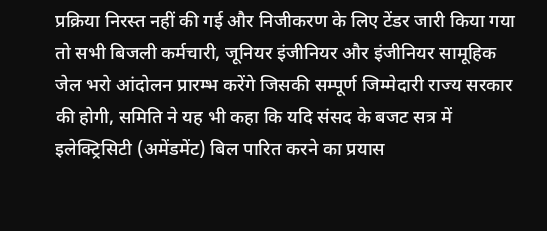प्रक्रिया निरस्त नहीं की गई और निजीकरण के लिए टेंडर जारी किया गया तो सभी बिजली कर्मचारी, जूनियर इंजीनियर और इंजीनियर सामूहिक जेल भरो आंदोलन प्रारम्भ करेंगे जिसकी सम्पूर्ण जिम्मेदारी राज्य सरकार की होगी, समिति ने यह भी कहा कि यदि संसद के बजट सत्र में इलेक्ट्रिसिटी (अमेंडमेंट) बिल पारित करने का प्रयास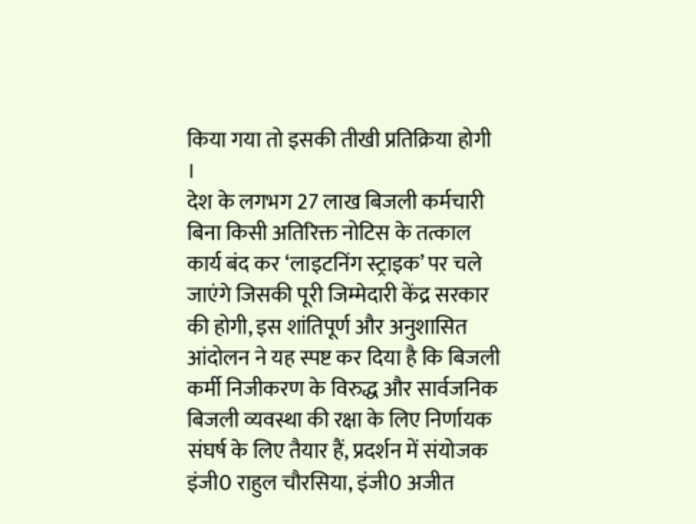किया गया तो इसकी तीखी प्रतिक्रिया होगी ।
देश के लगभग 27 लाख बिजली कर्मचारी बिना किसी अतिरिक्त नोटिस के तत्काल कार्य बंद कर ‘लाइटनिंग स्ट्राइक’ पर चले जाएंगे जिसकी पूरी जिम्मेदारी केंद्र सरकार की होगी, इस शांतिपूर्ण और अनुशासित आंदोलन ने यह स्पष्ट कर दिया है कि बिजली कर्मी निजीकरण के विरुद्ध और सार्वजनिक बिजली व्यवस्था की रक्षा के लिए निर्णायक संघर्ष के लिए तैयार हैं, प्रदर्शन में संयोजक इंजी0 राहुल चौरसिया, इंजी0 अजीत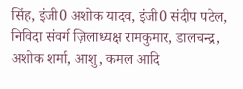सिंह, इंजी0 अशोक यादव, इंजी0 संदीप पटेल, निविदा संवर्ग ज़िलाध्यक्ष रामकुमार, डालचन्द्र, अशोक शर्मा, आशु, कमल आदि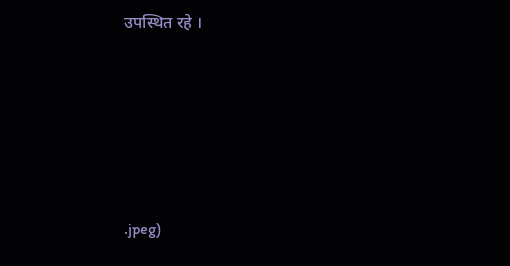उपस्थित रहे ।







.jpeg)